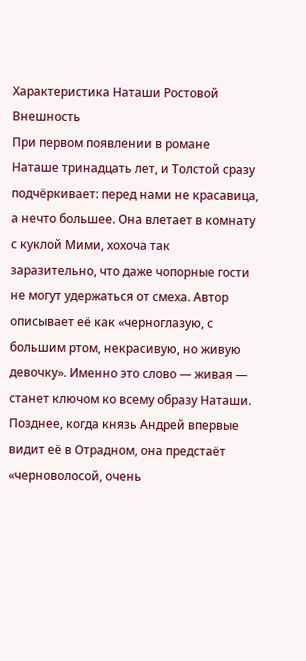Характеристика Наташи Ростовой
Внешность
При первом появлении в романе Наташе тринадцать лет, и Толстой сразу подчёркивает: перед нами не красавица, а нечто большее. Она влетает в комнату с куклой Мими, хохоча так заразительно, что даже чопорные гости не могут удержаться от смеха. Автор описывает её как «черноглазую, с большим ртом, некрасивую, но живую девочку». Именно это слово — живая — станет ключом ко всему образу Наташи.
Позднее, когда князь Андрей впервые видит её в Отрадном, она предстаёт «черноволосой, очень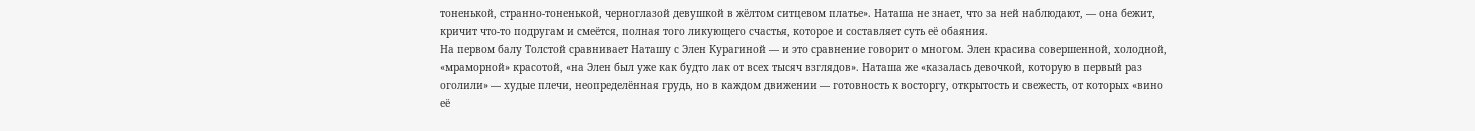тоненькой, странно-тоненькой, черноглазой девушкой в жёлтом ситцевом платье». Наташа не знает, что за ней наблюдают, — она бежит, кричит что-то подругам и смеётся, полная того ликующего счастья, которое и составляет суть её обаяния.
На первом балу Толстой сравнивает Наташу с Элен Курагиной — и это сравнение говорит о многом. Элен красива совершенной, холодной, «мраморной» красотой, «на Элен был уже как будто лак от всех тысяч взглядов». Наташа же «казалась девочкой, которую в первый раз оголили» — худые плечи, неопределённая грудь, но в каждом движении — готовность к восторгу, открытость и свежесть, от которых «вино её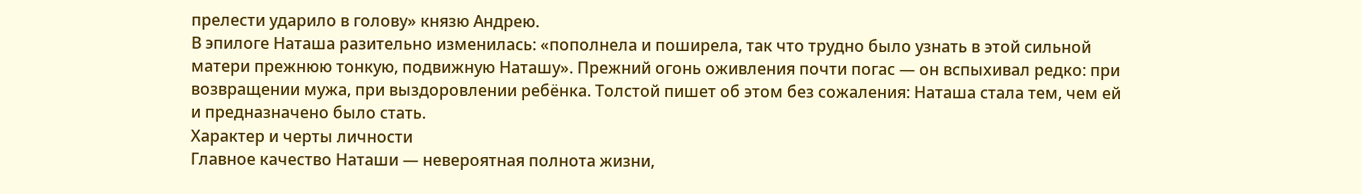прелести ударило в голову» князю Андрею.
В эпилоге Наташа разительно изменилась: «пополнела и поширела, так что трудно было узнать в этой сильной матери прежнюю тонкую, подвижную Наташу». Прежний огонь оживления почти погас — он вспыхивал редко: при возвращении мужа, при выздоровлении ребёнка. Толстой пишет об этом без сожаления: Наташа стала тем, чем ей и предназначено было стать.
Характер и черты личности
Главное качество Наташи — невероятная полнота жизни,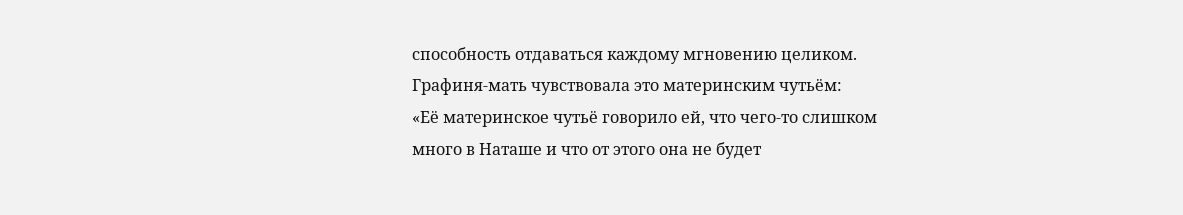способность отдаваться каждому мгновению целиком. Графиня-мать чувствовала это материнским чутьём:
«Её материнское чутьё говорило ей, что чего-то слишком много в Наташе и что от этого она не будет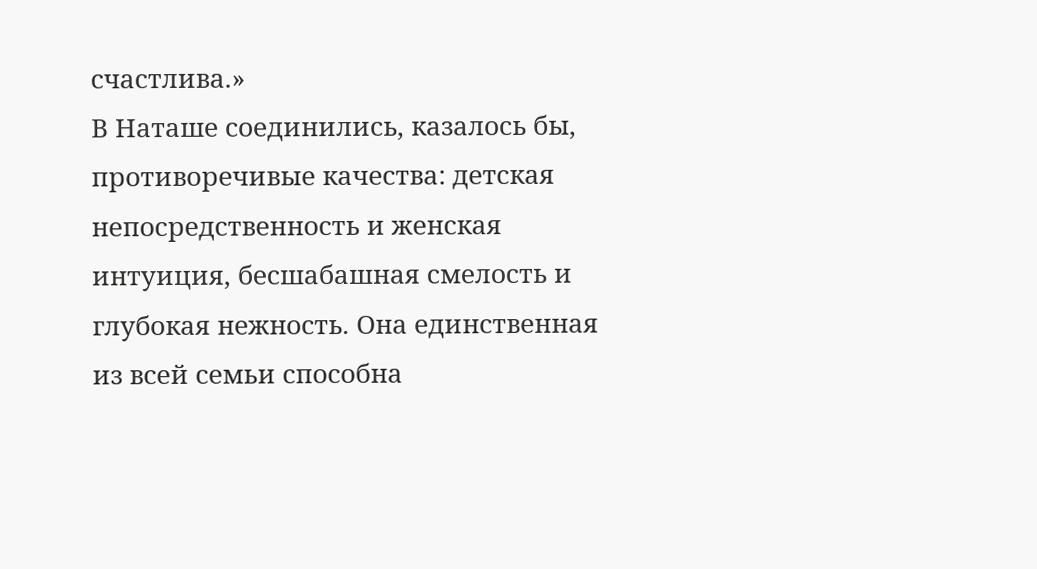счастлива.»
В Наташе соединились, казалось бы, противоречивые качества: детская непосредственность и женская интуиция, бесшабашная смелость и глубокая нежность. Она единственная из всей семьи способна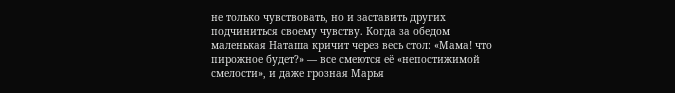не только чувствовать, но и заставить других подчиниться своему чувству. Когда за обедом маленькая Наташа кричит через весь стол: «Мама! что пирожное будет?» — все смеются её «непостижимой смелости», и даже грозная Марья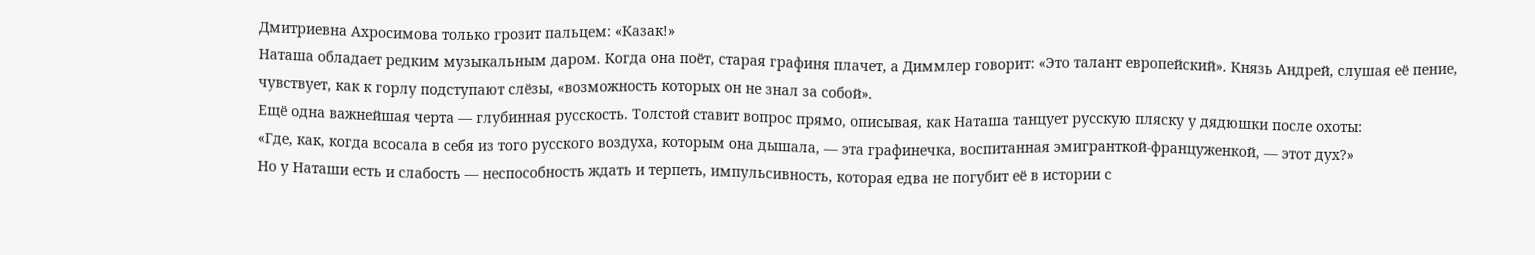Дмитриевна Ахросимова только грозит пальцем: «Казак!»
Наташа обладает редким музыкальным даром. Когда она поёт, старая графиня плачет, а Диммлер говорит: «Это талант европейский». Князь Андрей, слушая её пение, чувствует, как к горлу подступают слёзы, «возможность которых он не знал за собой».
Ещё одна важнейшая черта — глубинная русскость. Толстой ставит вопрос прямо, описывая, как Наташа танцует русскую пляску у дядюшки после охоты:
«Где, как, когда всосала в себя из того русского воздуха, которым она дышала, — эта графинечка, воспитанная эмигранткой-француженкой, — этот дух?»
Но у Наташи есть и слабость — неспособность ждать и терпеть, импульсивность, которая едва не погубит её в истории с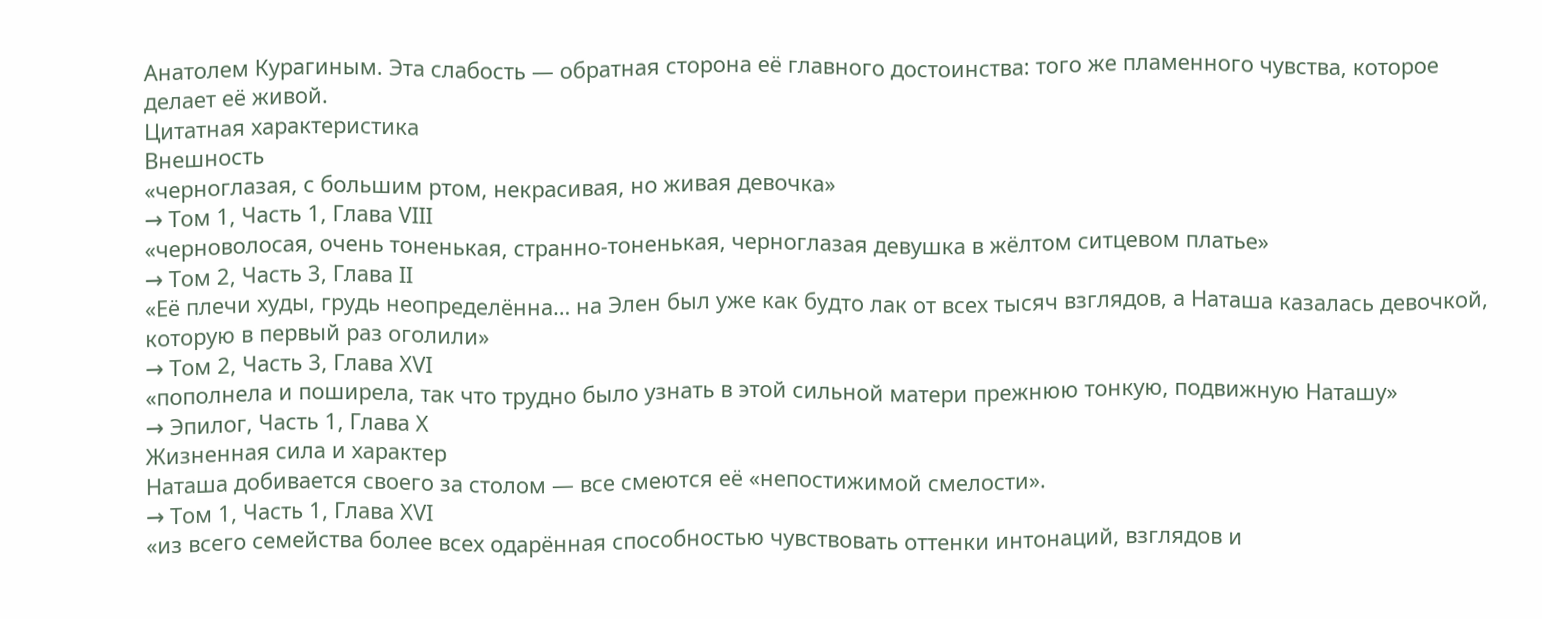Анатолем Курагиным. Эта слабость — обратная сторона её главного достоинства: того же пламенного чувства, которое делает её живой.
Цитатная характеристика
Внешность
«черноглазая, с большим ртом, некрасивая, но живая девочка»
→ Том 1, Часть 1, Глава VIII
«черноволосая, очень тоненькая, странно-тоненькая, черноглазая девушка в жёлтом ситцевом платье»
→ Том 2, Часть 3, Глава II
«Её плечи худы, грудь неопределённа… на Элен был уже как будто лак от всех тысяч взглядов, а Наташа казалась девочкой, которую в первый раз оголили»
→ Том 2, Часть 3, Глава XVI
«пополнела и поширела, так что трудно было узнать в этой сильной матери прежнюю тонкую, подвижную Наташу»
→ Эпилог, Часть 1, Глава X
Жизненная сила и характер
Наташа добивается своего за столом — все смеются её «непостижимой смелости».
→ Том 1, Часть 1, Глава XVI
«из всего семейства более всех одарённая способностью чувствовать оттенки интонаций, взглядов и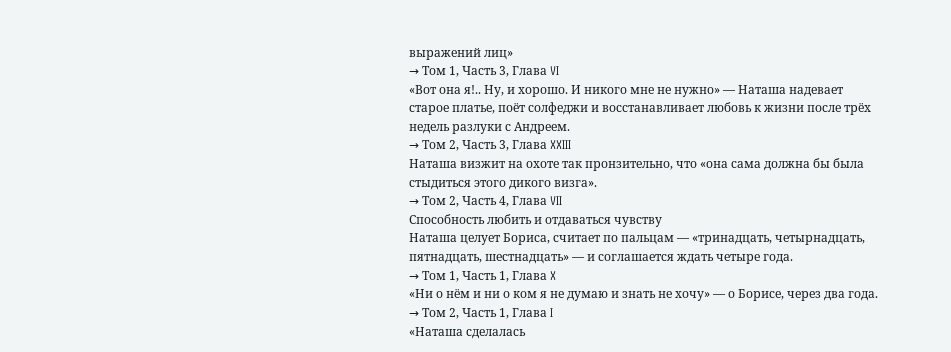выражений лиц»
→ Том 1, Часть 3, Глава VI
«Вот она я!.. Ну, и хорошо. И никого мне не нужно» — Наташа надевает старое платье, поёт солфеджи и восстанавливает любовь к жизни после трёх недель разлуки с Андреем.
→ Том 2, Часть 3, Глава XXIII
Наташа визжит на охоте так пронзительно, что «она сама должна бы была стыдиться этого дикого визга».
→ Том 2, Часть 4, Глава VII
Способность любить и отдаваться чувству
Наташа целует Бориса, считает по пальцам — «тринадцать, четырнадцать, пятнадцать, шестнадцать» — и соглашается ждать четыре года.
→ Том 1, Часть 1, Глава X
«Ни о нём и ни о ком я не думаю и знать не хочу» — о Борисе, через два года.
→ Том 2, Часть 1, Глава I
«Наташа сделалась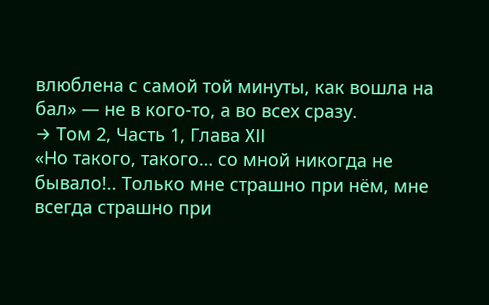влюблена с самой той минуты, как вошла на бал» — не в кого-то, а во всех сразу.
→ Том 2, Часть 1, Глава XII
«Но такого, такого… со мной никогда не бывало!.. Только мне страшно при нём, мне всегда страшно при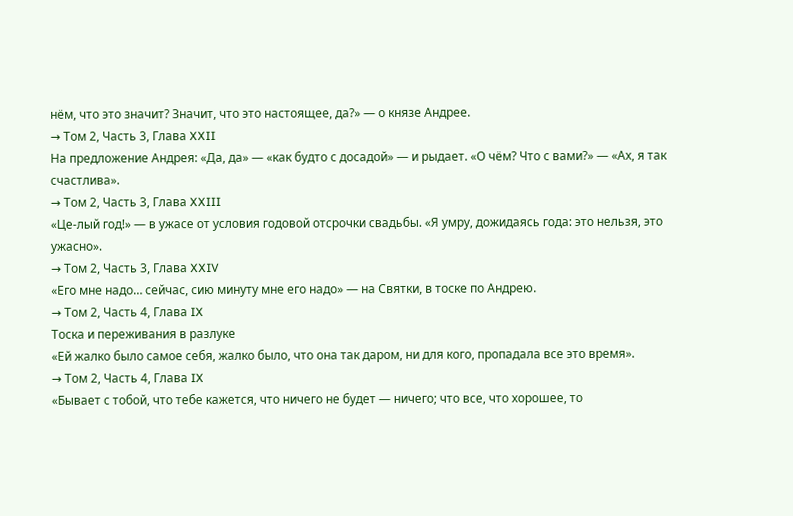нём, что это значит? Значит, что это настоящее, да?» — о князе Андрее.
→ Том 2, Часть 3, Глава XXII
На предложение Андрея: «Да, да» — «как будто с досадой» — и рыдает. «О чём? Что с вами?» — «Ах, я так счастлива».
→ Том 2, Часть 3, Глава XXIII
«Це-лый год!» — в ужасе от условия годовой отсрочки свадьбы. «Я умру, дожидаясь года: это нельзя, это ужасно».
→ Том 2, Часть 3, Глава XXIV
«Его мне надо… сейчас, сию минуту мне его надо» — на Святки, в тоске по Андрею.
→ Том 2, Часть 4, Глава IX
Тоска и переживания в разлуке
«Ей жалко было самое себя, жалко было, что она так даром, ни для кого, пропадала все это время».
→ Том 2, Часть 4, Глава IX
«Бывает с тобой, что тебе кажется, что ничего не будет — ничего; что все, что хорошее, то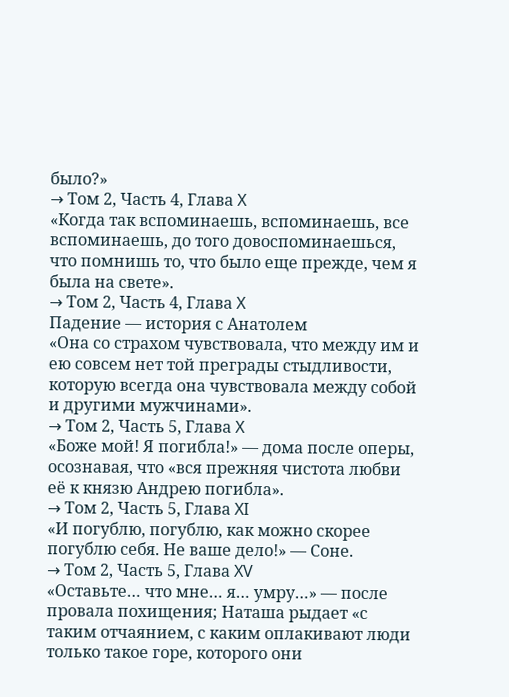было?»
→ Том 2, Часть 4, Глава X
«Когда так вспоминаешь, вспоминаешь, все вспоминаешь, до того довоспоминаешься, что помнишь то, что было еще прежде, чем я была на свете».
→ Том 2, Часть 4, Глава X
Падение — история с Анатолем
«Она со страхом чувствовала, что между им и ею совсем нет той преграды стыдливости, которую всегда она чувствовала между собой и другими мужчинами».
→ Том 2, Часть 5, Глава X
«Боже мой! Я погибла!» — дома после оперы, осознавая, что «вся прежняя чистота любви её к князю Андрею погибла».
→ Том 2, Часть 5, Глава XI
«И погублю, погублю, как можно скорее погублю себя. Не ваше дело!» — Соне.
→ Том 2, Часть 5, Глава XV
«Оставьте… что мне… я… умру…» — после провала похищения; Наташа рыдает «с таким отчаянием, с каким оплакивают люди только такое горе, которого они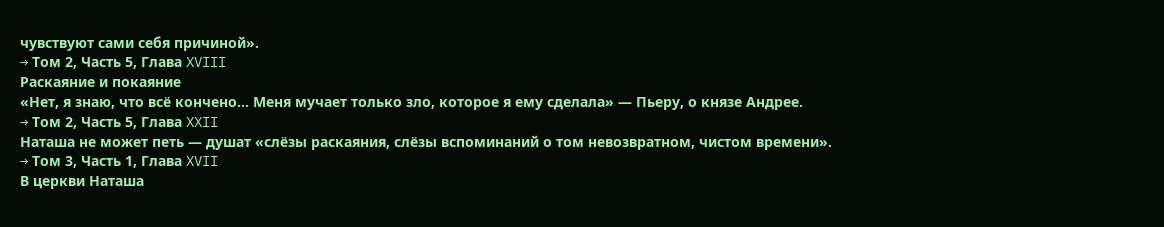чувствуют сами себя причиной».
→ Том 2, Часть 5, Глава XVIII
Раскаяние и покаяние
«Нет, я знаю, что всё кончено… Меня мучает только зло, которое я ему сделала» — Пьеру, о князе Андрее.
→ Том 2, Часть 5, Глава XXII
Наташа не может петь — душат «слёзы раскаяния, слёзы вспоминаний о том невозвратном, чистом времени».
→ Том 3, Часть 1, Глава XVII
В церкви Наташа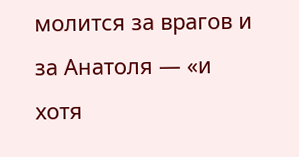молится за врагов и за Анатоля — «и хотя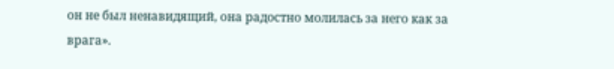он не был ненавидящий, она радостно молилась за него как за врага».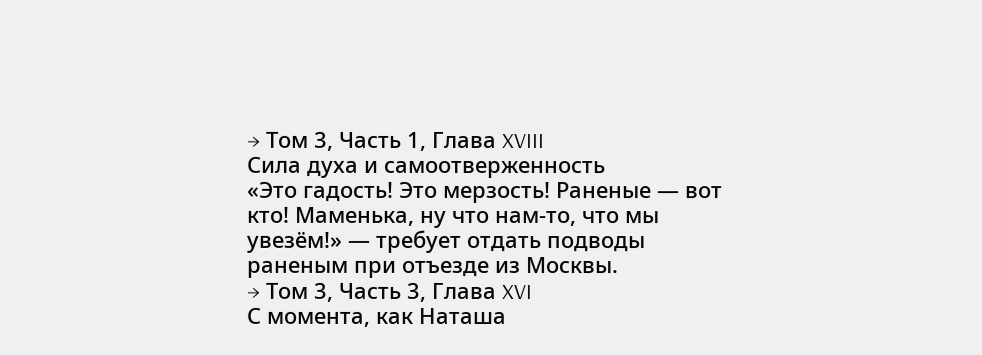→ Том 3, Часть 1, Глава XVIII
Сила духа и самоотверженность
«Это гадость! Это мерзость! Раненые — вот кто! Маменька, ну что нам-то, что мы увезём!» — требует отдать подводы раненым при отъезде из Москвы.
→ Том 3, Часть 3, Глава XVI
С момента, как Наташа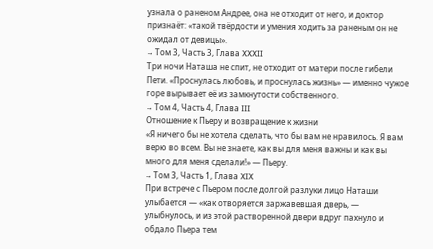узнала о раненом Андрее, она не отходит от него, и доктор признаёт: «такой твёрдости и умения ходить за раненым он не ожидал от девицы».
→ Том 3, Часть 3, Глава XXXII
Три ночи Наташа не спит, не отходит от матери после гибели Пети. «Проснулась любовь, и проснулась жизнь» — именно чужое горе вырывает её из замкнутости собственного.
→ Том 4, Часть 4, Глава III
Отношение к Пьеру и возвращение к жизни
«Я ничего бы не хотела сделать, что бы вам не нравилось. Я вам верю во всем. Вы не знаете, как вы для меня важны и как вы много для меня сделали!» — Пьеру.
→ Том 3, Часть 1, Глава XIX
При встрече с Пьером после долгой разлуки лицо Наташи улыбается — «как отворяется заржавевшая дверь, — улыбнулось, и из этой растворенной двери вдруг пахнуло и обдало Пьера тем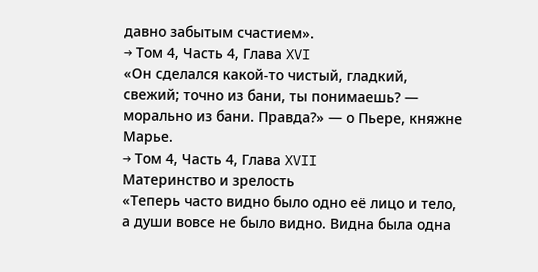давно забытым счастием».
→ Том 4, Часть 4, Глава XVI
«Он сделался какой-то чистый, гладкий, свежий; точно из бани, ты понимаешь? — морально из бани. Правда?» — о Пьере, княжне Марье.
→ Том 4, Часть 4, Глава XVII
Материнство и зрелость
«Теперь часто видно было одно её лицо и тело, а души вовсе не было видно. Видна была одна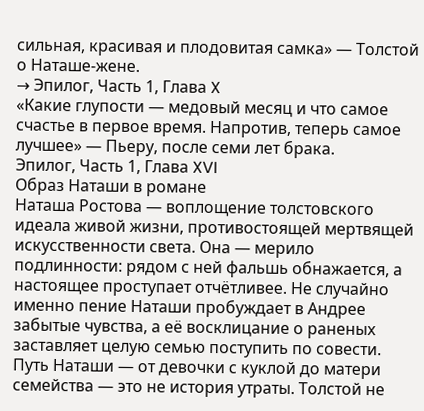сильная, красивая и плодовитая самка» — Толстой о Наташе-жене.
→ Эпилог, Часть 1, Глава X
«Какие глупости — медовый месяц и что самое счастье в первое время. Напротив, теперь самое лучшее» — Пьеру, после семи лет брака.
Эпилог, Часть 1, Глава XVI
Образ Наташи в романе
Наташа Ростова — воплощение толстовского идеала живой жизни, противостоящей мертвящей искусственности света. Она — мерило подлинности: рядом с ней фальшь обнажается, а настоящее проступает отчётливее. Не случайно именно пение Наташи пробуждает в Андрее забытые чувства, а её восклицание о раненых заставляет целую семью поступить по совести.
Путь Наташи — от девочки с куклой до матери семейства — это не история утраты. Толстой не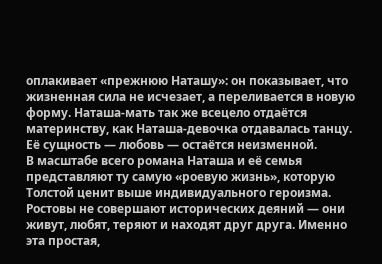оплакивает «прежнюю Наташу»: он показывает, что жизненная сила не исчезает, а переливается в новую форму. Наташа-мать так же всецело отдаётся материнству, как Наташа-девочка отдавалась танцу. Её сущность — любовь — остаётся неизменной.
В масштабе всего романа Наташа и её семья представляют ту самую «роевую жизнь», которую Толстой ценит выше индивидуального героизма. Ростовы не совершают исторических деяний — они живут, любят, теряют и находят друг друга. Именно эта простая,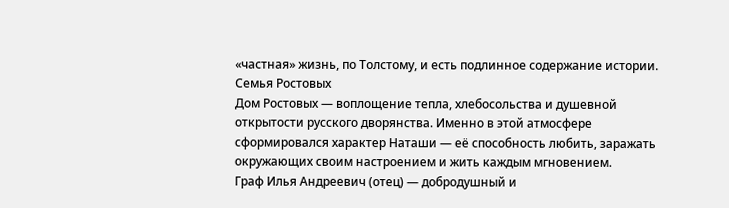«частная» жизнь, по Толстому, и есть подлинное содержание истории.
Семья Ростовых
Дом Ростовых — воплощение тепла, хлебосольства и душевной открытости русского дворянства. Именно в этой атмосфере сформировался характер Наташи — её способность любить, заражать окружающих своим настроением и жить каждым мгновением.
Граф Илья Андреевич (отец) — добродушный и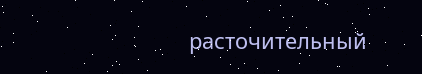расточительный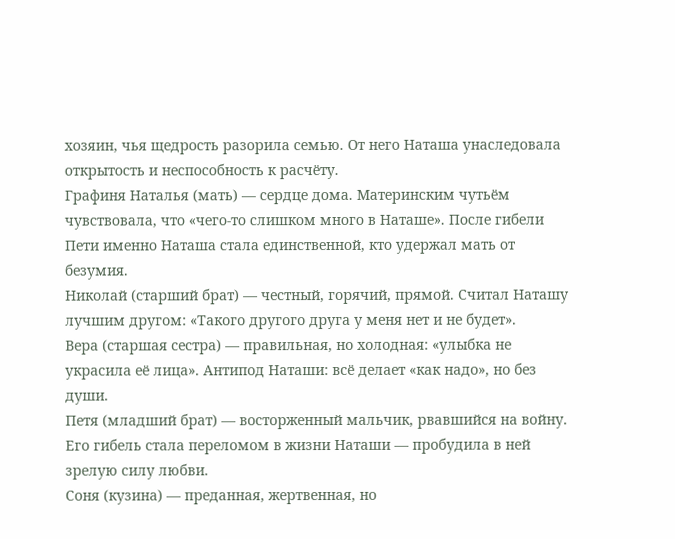хозяин, чья щедрость разорила семью. От него Наташа унаследовала открытость и неспособность к расчёту.
Графиня Наталья (мать) — сердце дома. Материнским чутьём чувствовала, что «чего-то слишком много в Наташе». После гибели Пети именно Наташа стала единственной, кто удержал мать от безумия.
Николай (старший брат) — честный, горячий, прямой. Считал Наташу лучшим другом: «Такого другого друга у меня нет и не будет».
Вера (старшая сестра) — правильная, но холодная: «улыбка не украсила её лица». Антипод Наташи: всё делает «как надо», но без души.
Петя (младший брат) — восторженный мальчик, рвавшийся на войну. Его гибель стала переломом в жизни Наташи — пробудила в ней зрелую силу любви.
Соня (кузина) — преданная, жертвенная, но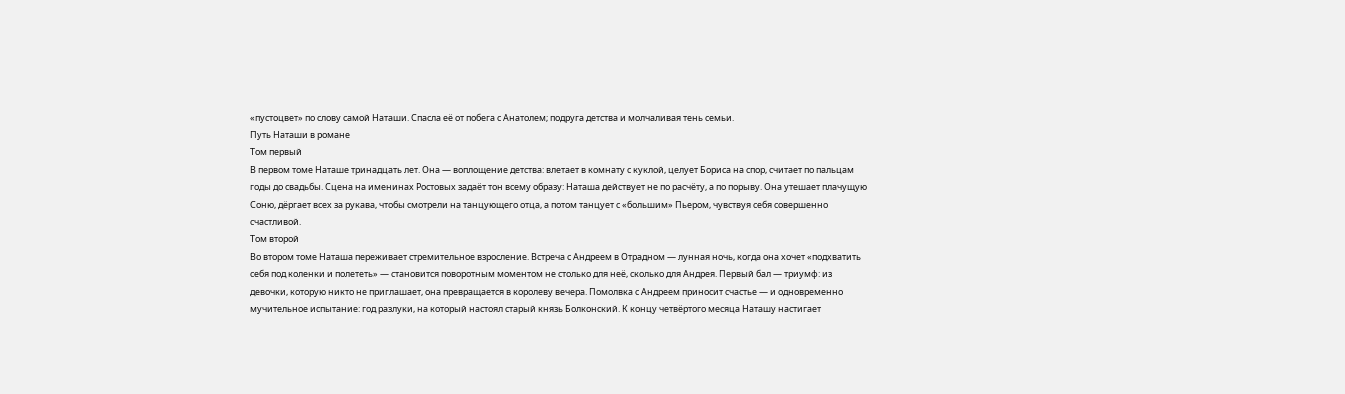«пустоцвет» по слову самой Наташи. Спасла её от побега с Анатолем; подруга детства и молчаливая тень семьи.
Путь Наташи в романе
Том первый
В первом томе Наташе тринадцать лет. Она — воплощение детства: влетает в комнату с куклой, целует Бориса на спор, считает по пальцам годы до свадьбы. Сцена на именинах Ростовых задаёт тон всему образу: Наташа действует не по расчёту, а по порыву. Она утешает плачущую Соню, дёргает всех за рукава, чтобы смотрели на танцующего отца, а потом танцует с «большим» Пьером, чувствуя себя совершенно счастливой.
Том второй
Во втором томе Наташа переживает стремительное взросление. Встреча с Андреем в Отрадном — лунная ночь, когда она хочет «подхватить себя под коленки и полететь» — становится поворотным моментом не столько для неё, сколько для Андрея. Первый бал — триумф: из девочки, которую никто не приглашает, она превращается в королеву вечера. Помолвка с Андреем приносит счастье — и одновременно мучительное испытание: год разлуки, на который настоял старый князь Болконский. К концу четвёртого месяца Наташу настигает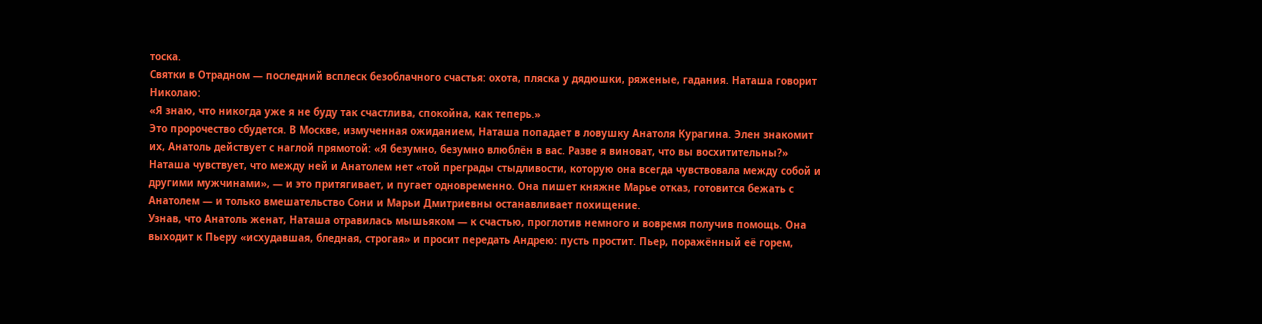тоска.
Святки в Отрадном — последний всплеск безоблачного счастья: охота, пляска у дядюшки, ряженые, гадания. Наташа говорит Николаю:
«Я знаю, что никогда уже я не буду так счастлива, спокойна, как теперь.»
Это пророчество сбудется. В Москве, измученная ожиданием, Наташа попадает в ловушку Анатоля Курагина. Элен знакомит их, Анатоль действует с наглой прямотой: «Я безумно, безумно влюблён в вас. Разве я виноват, что вы восхитительны?» Наташа чувствует, что между ней и Анатолем нет «той преграды стыдливости, которую она всегда чувствовала между собой и другими мужчинами», — и это притягивает, и пугает одновременно. Она пишет княжне Марье отказ, готовится бежать с Анатолем — и только вмешательство Сони и Марьи Дмитриевны останавливает похищение.
Узнав, что Анатоль женат, Наташа отравилась мышьяком — к счастью, проглотив немного и вовремя получив помощь. Она выходит к Пьеру «исхудавшая, бледная, строгая» и просит передать Андрею: пусть простит. Пьер, поражённый её горем,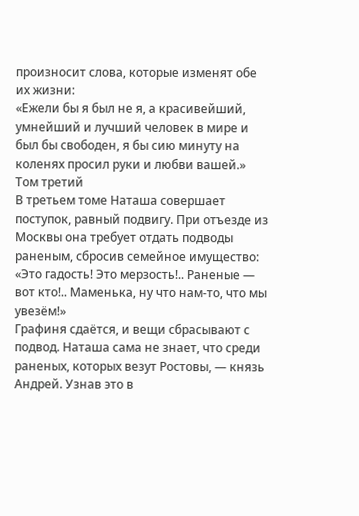произносит слова, которые изменят обе их жизни:
«Ежели бы я был не я, а красивейший, умнейший и лучший человек в мире и был бы свободен, я бы сию минуту на коленях просил руки и любви вашей.»
Том третий
В третьем томе Наташа совершает поступок, равный подвигу. При отъезде из Москвы она требует отдать подводы раненым, сбросив семейное имущество:
«Это гадость! Это мерзость!.. Раненые — вот кто!.. Маменька, ну что нам-то, что мы увезём!»
Графиня сдаётся, и вещи сбрасывают с подвод. Наташа сама не знает, что среди раненых, которых везут Ростовы, — князь Андрей. Узнав это в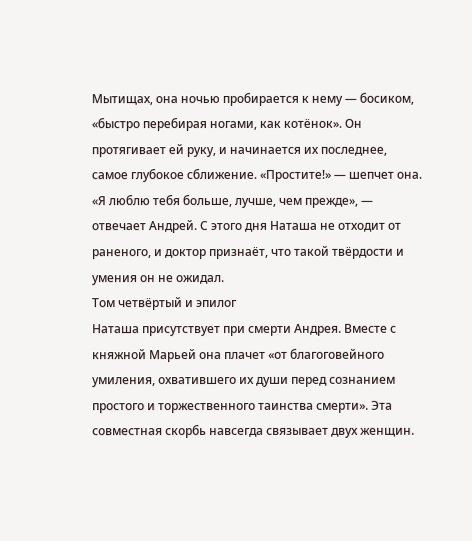Мытищах, она ночью пробирается к нему — босиком, «быстро перебирая ногами, как котёнок». Он протягивает ей руку, и начинается их последнее, самое глубокое сближение. «Простите!» — шепчет она. «Я люблю тебя больше, лучше, чем прежде», — отвечает Андрей. С этого дня Наташа не отходит от раненого, и доктор признаёт, что такой твёрдости и умения он не ожидал.
Том четвёртый и эпилог
Наташа присутствует при смерти Андрея. Вместе с княжной Марьей она плачет «от благоговейного умиления, охватившего их души перед сознанием простого и торжественного таинства смерти». Эта совместная скорбь навсегда связывает двух женщин.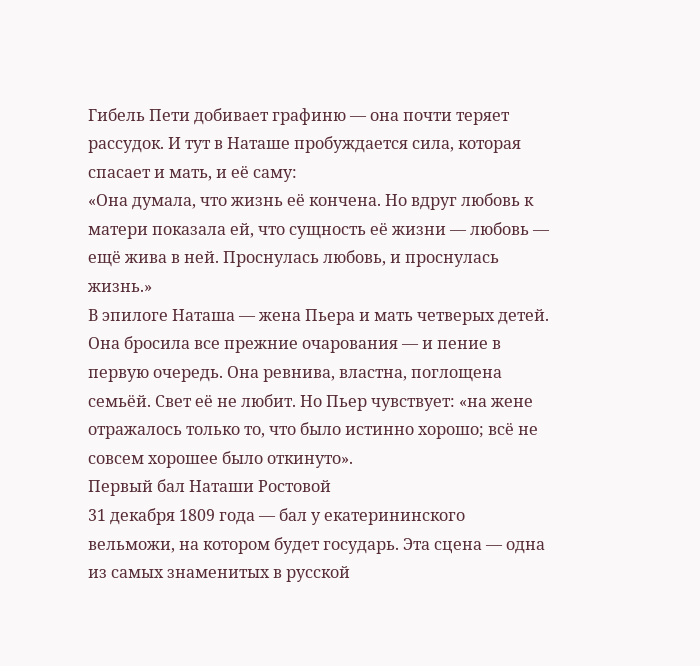Гибель Пети добивает графиню — она почти теряет рассудок. И тут в Наташе пробуждается сила, которая спасает и мать, и её саму:
«Она думала, что жизнь её кончена. Но вдруг любовь к матери показала ей, что сущность её жизни — любовь — ещё жива в ней. Проснулась любовь, и проснулась жизнь.»
В эпилоге Наташа — жена Пьера и мать четверых детей. Она бросила все прежние очарования — и пение в первую очередь. Она ревнива, властна, поглощена семьёй. Свет её не любит. Но Пьер чувствует: «на жене отражалось только то, что было истинно хорошо; всё не совсем хорошее было откинуто».
Первый бал Наташи Ростовой
31 декабря 1809 года — бал у екатерининского вельможи, на котором будет государь. Эта сцена — одна из самых знаменитых в русской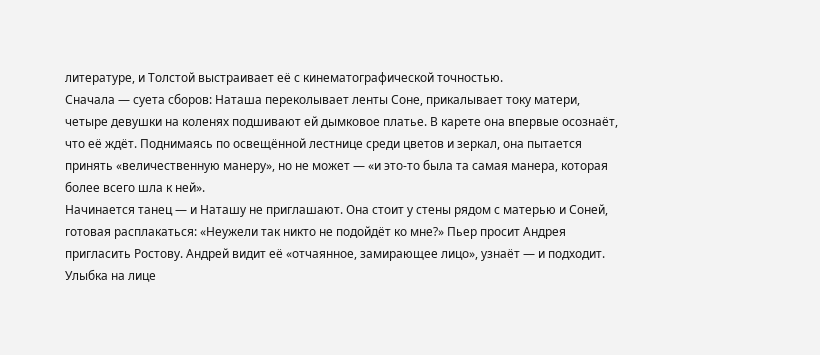литературе, и Толстой выстраивает её с кинематографической точностью.
Сначала — суета сборов: Наташа переколывает ленты Соне, прикалывает току матери, четыре девушки на коленях подшивают ей дымковое платье. В карете она впервые осознаёт, что её ждёт. Поднимаясь по освещённой лестнице среди цветов и зеркал, она пытается принять «величественную манеру», но не может — «и это-то была та самая манера, которая более всего шла к ней».
Начинается танец — и Наташу не приглашают. Она стоит у стены рядом с матерью и Соней, готовая расплакаться: «Неужели так никто не подойдёт ко мне?» Пьер просит Андрея пригласить Ростову. Андрей видит её «отчаянное, замирающее лицо», узнаёт — и подходит. Улыбка на лице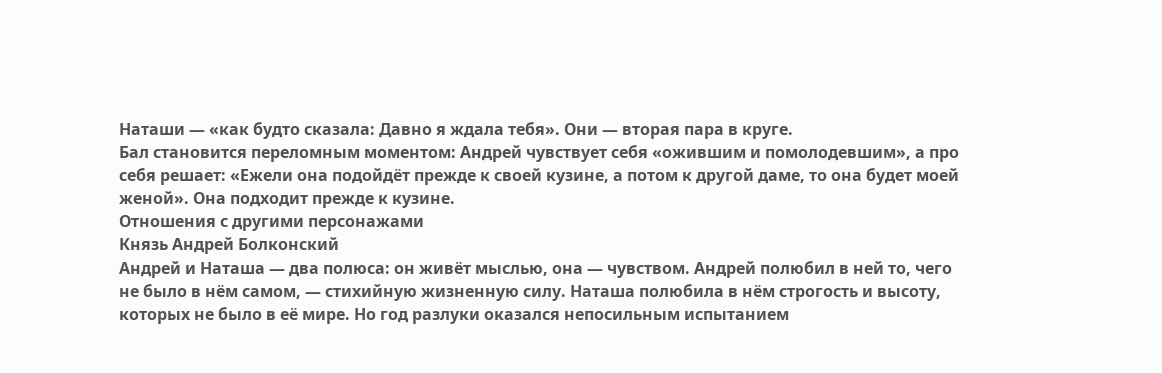Наташи — «как будто сказала: Давно я ждала тебя». Они — вторая пара в круге.
Бал становится переломным моментом: Андрей чувствует себя «ожившим и помолодевшим», а про себя решает: «Ежели она подойдёт прежде к своей кузине, а потом к другой даме, то она будет моей женой». Она подходит прежде к кузине.
Отношения с другими персонажами
Князь Андрей Болконский
Андрей и Наташа — два полюса: он живёт мыслью, она — чувством. Андрей полюбил в ней то, чего не было в нём самом, — стихийную жизненную силу. Наташа полюбила в нём строгость и высоту, которых не было в её мире. Но год разлуки оказался непосильным испытанием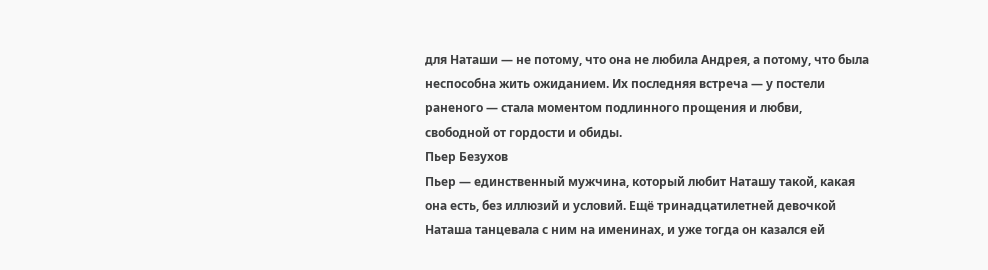для Наташи — не потому, что она не любила Андрея, а потому, что была неспособна жить ожиданием. Их последняя встреча — у постели раненого — стала моментом подлинного прощения и любви, свободной от гордости и обиды.
Пьер Безухов
Пьер — единственный мужчина, который любит Наташу такой, какая она есть, без иллюзий и условий. Ещё тринадцатилетней девочкой Наташа танцевала с ним на именинах, и уже тогда он казался ей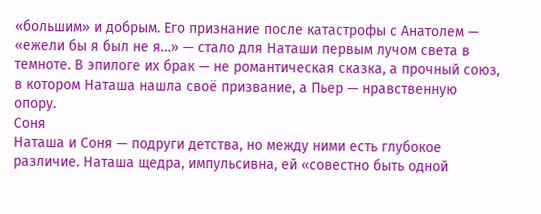«большим» и добрым. Его признание после катастрофы с Анатолем — «ежели бы я был не я…» — стало для Наташи первым лучом света в темноте. В эпилоге их брак — не романтическая сказка, а прочный союз, в котором Наташа нашла своё призвание, а Пьер — нравственную опору.
Соня
Наташа и Соня — подруги детства, но между ними есть глубокое различие. Наташа щедра, импульсивна, ей «совестно быть одной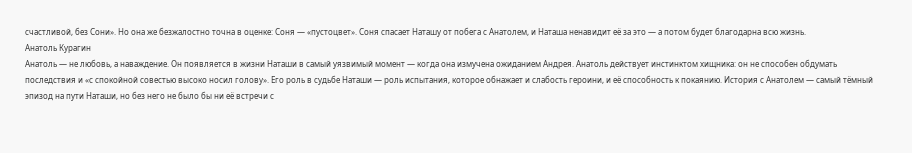счастливой, без Сони». Но она же безжалостно точна в оценке: Соня — «пустоцвет». Соня спасает Наташу от побега с Анатолем, и Наташа ненавидит её за это — а потом будет благодарна всю жизнь.
Анатоль Курагин
Анатоль — не любовь, а наваждение. Он появляется в жизни Наташи в самый уязвимый момент — когда она измучена ожиданием Андрея. Анатоль действует инстинктом хищника: он не способен обдумать последствия и «с спокойной совестью высоко носил голову». Его роль в судьбе Наташи — роль испытания, которое обнажает и слабость героини, и её способность к покаянию. История с Анатолем — самый тёмный эпизод на пути Наташи, но без него не было бы ни её встречи с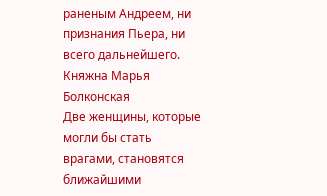раненым Андреем, ни признания Пьера, ни всего дальнейшего.
Княжна Марья Болконская
Две женщины, которые могли бы стать врагами, становятся ближайшими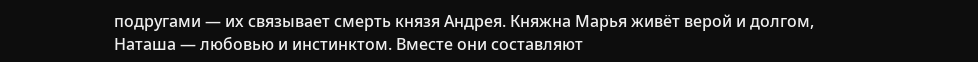подругами — их связывает смерть князя Андрея. Княжна Марья живёт верой и долгом, Наташа — любовью и инстинктом. Вместе они составляют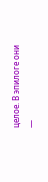целое. В эпилоге они —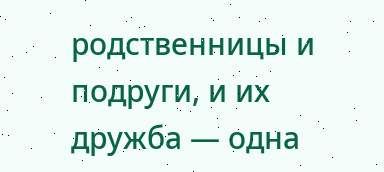родственницы и подруги, и их дружба — одна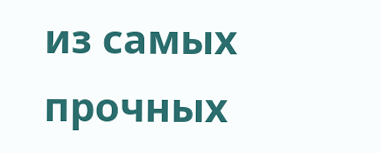из самых прочных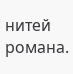нитей романа.